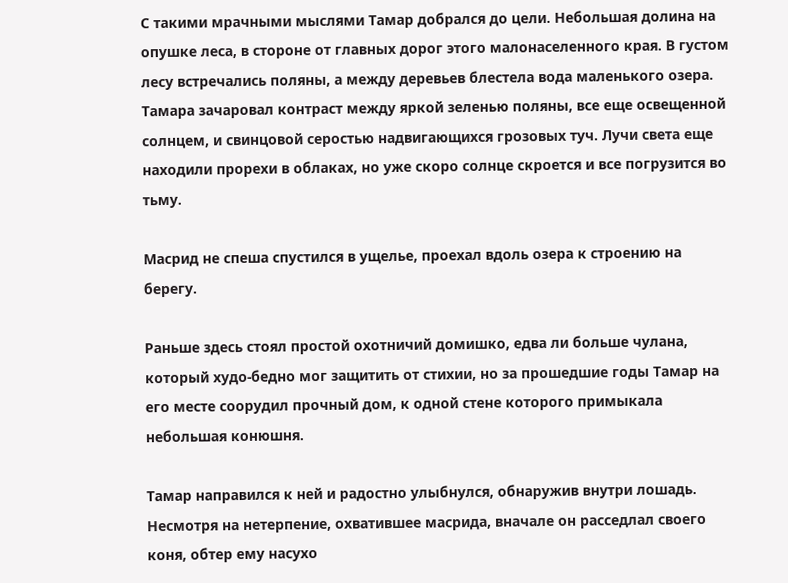С такими мрачными мыслями Тамар добрался до цели. Небольшая долина на опушке леса, в стороне от главных дорог этого малонаселенного края. В густом лесу встречались поляны, а между деревьев блестела вода маленького озера. Тамара зачаровал контраст между яркой зеленью поляны, все еще освещенной солнцем, и свинцовой серостью надвигающихся грозовых туч. Лучи света еще находили прорехи в облаках, но уже скоро солнце скроется и все погрузится во тьму.

Масрид не спеша спустился в ущелье, проехал вдоль озера к строению на берегу.

Раньше здесь стоял простой охотничий домишко, едва ли больше чулана, который худо-бедно мог защитить от стихии, но за прошедшие годы Тамар на его месте соорудил прочный дом, к одной стене которого примыкала небольшая конюшня.

Тамар направился к ней и радостно улыбнулся, обнаружив внутри лошадь. Несмотря на нетерпение, охватившее масрида, вначале он расседлал своего коня, обтер ему насухо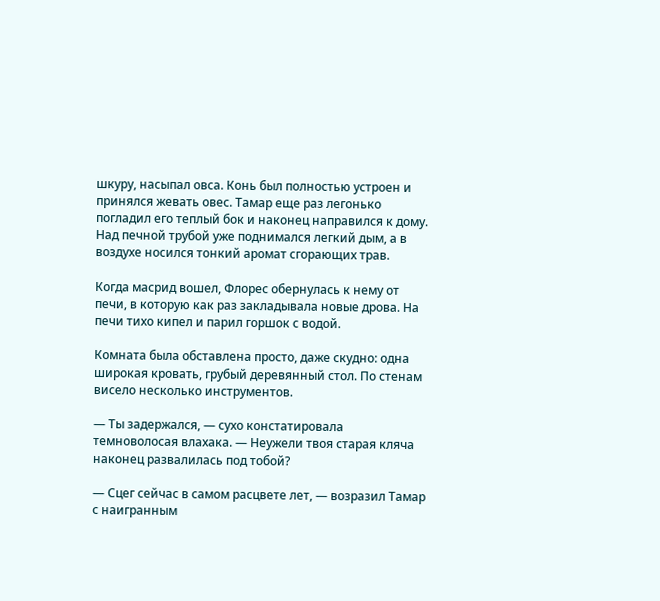шкуру, насыпал овса. Конь был полностью устроен и принялся жевать овес. Тамар еще раз легонько погладил его теплый бок и наконец направился к дому. Над печной трубой уже поднимался легкий дым, а в воздухе носился тонкий аромат сгорающих трав.

Когда масрид вошел, Флорес обернулась к нему от печи, в которую как раз закладывала новые дрова. На печи тихо кипел и парил горшок с водой.

Комната была обставлена просто, даже скудно: одна широкая кровать, грубый деревянный стол. По стенам висело несколько инструментов.

— Ты задержался, — сухо констатировала темноволосая влахака. — Неужели твоя старая кляча наконец развалилась под тобой?

— Сцег сейчас в самом расцвете лет, — возразил Тамар с наигранным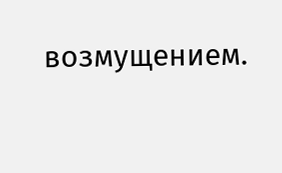возмущением.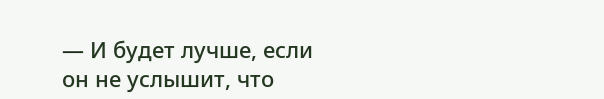— И будет лучше, если он не услышит, что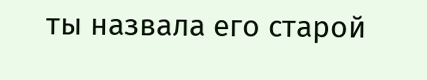ты назвала его старой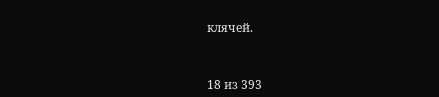клячей.



18 из 393